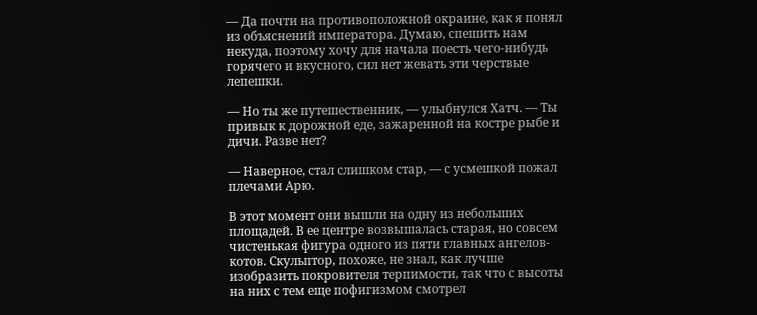— Да почти на противоположной окраине, как я понял из объяснений императора. Думаю, спешить нам некуда, поэтому хочу для начала поесть чего-нибудь горячего и вкусного, сил нет жевать эти черствые лепешки.

— Но ты же путешественник, — улыбнулся Хатч. — Ты привык к дорожной еде, зажаренной на костре рыбе и дичи. Разве нет?

— Наверное, стал слишком стар, — с усмешкой пожал плечами Арю.

В этот момент они вышли на одну из небольших площадей. В ее центре возвышалась старая, но совсем чистенькая фигура одного из пяти главных ангелов-котов. Скульптор, похоже, не знал, как лучше изобразить покровителя терпимости, так что с высоты на них с тем еще пофигизмом смотрел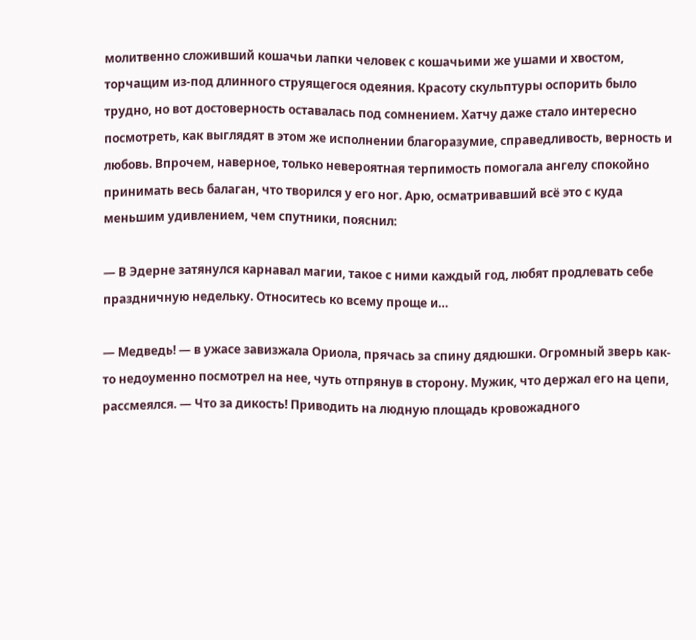молитвенно сложивший кошачьи лапки человек с кошачьими же ушами и хвостом, торчащим из-под длинного струящегося одеяния. Красоту скульптуры оспорить было трудно, но вот достоверность оставалась под сомнением. Хатчу даже стало интересно посмотреть, как выглядят в этом же исполнении благоразумие, справедливость, верность и любовь. Впрочем, наверное, только невероятная терпимость помогала ангелу спокойно принимать весь балаган, что творился у его ног. Арю, осматривавший всё это с куда меньшим удивлением, чем спутники, пояснил:

— В Эдерне затянулся карнавал магии, такое с ними каждый год, любят продлевать себе праздничную недельку. Относитесь ко всему проще и…

— Медведь! — в ужасе завизжала Ориола, прячась за спину дядюшки. Огромный зверь как-то недоуменно посмотрел на нее, чуть отпрянув в сторону. Мужик, что держал его на цепи, рассмеялся. — Что за дикость! Приводить на людную площадь кровожадного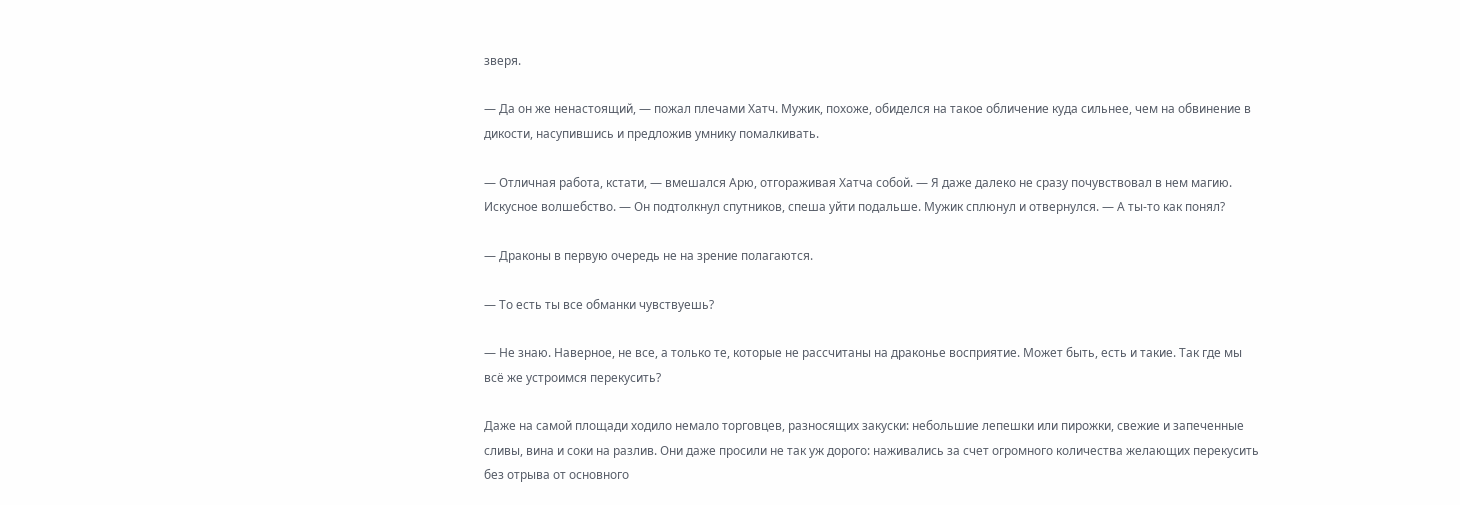зверя.

— Да он же ненастоящий, — пожал плечами Хатч. Мужик, похоже, обиделся на такое обличение куда сильнее, чем на обвинение в дикости, насупившись и предложив умнику помалкивать.

— Отличная работа, кстати, — вмешался Арю, отгораживая Хатча собой. — Я даже далеко не сразу почувствовал в нем магию. Искусное волшебство. — Он подтолкнул спутников, спеша уйти подальше. Мужик сплюнул и отвернулся. — А ты-то как понял?

— Драконы в первую очередь не на зрение полагаются.

— То есть ты все обманки чувствуешь?

— Не знаю. Наверное, не все, а только те, которые не рассчитаны на драконье восприятие. Может быть, есть и такие. Так где мы всё же устроимся перекусить?

Даже на самой площади ходило немало торговцев, разносящих закуски: небольшие лепешки или пирожки, свежие и запеченные сливы, вина и соки на разлив. Они даже просили не так уж дорого: наживались за счет огромного количества желающих перекусить без отрыва от основного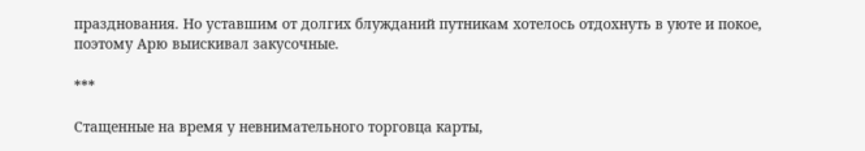празднования. Но уставшим от долгих блужданий путникам хотелось отдохнуть в уюте и покое, поэтому Арю выискивал закусочные.

***

Стащенные на время у невнимательного торговца карты,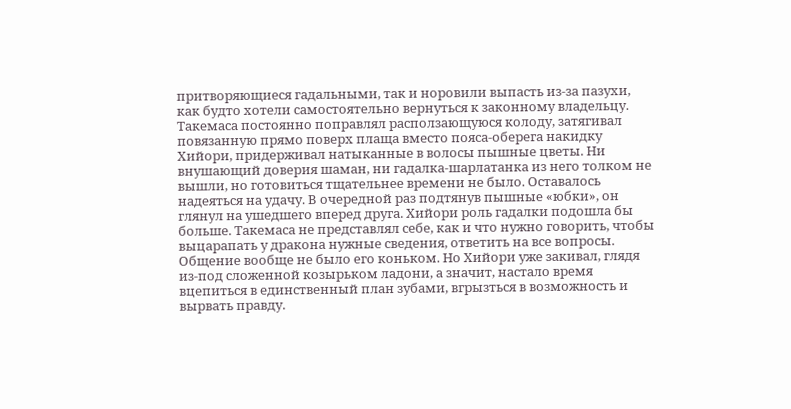притворяющиеся гадальными, так и норовили выпасть из-за пазухи, как будто хотели самостоятельно вернуться к законному владельцу. Такемаса постоянно поправлял расползающуюся колоду, затягивал повязанную прямо поверх плаща вместо пояса-оберега накидку Хийори, придерживал натыканные в волосы пышные цветы. Ни внушающий доверия шаман, ни гадалка-шарлатанка из него толком не вышли, но готовиться тщательнее времени не было. Оставалось надеяться на удачу. В очередной раз подтянув пышные «юбки», он глянул на ушедшего вперед друга. Хийори роль гадалки подошла бы больше. Такемаса не представлял себе, как и что нужно говорить, чтобы выцарапать у дракона нужные сведения, ответить на все вопросы. Общение вообще не было его коньком. Но Хийори уже закивал, глядя из-под сложенной козырьком ладони, а значит, настало время вцепиться в единственный план зубами, вгрызться в возможность и вырвать правду.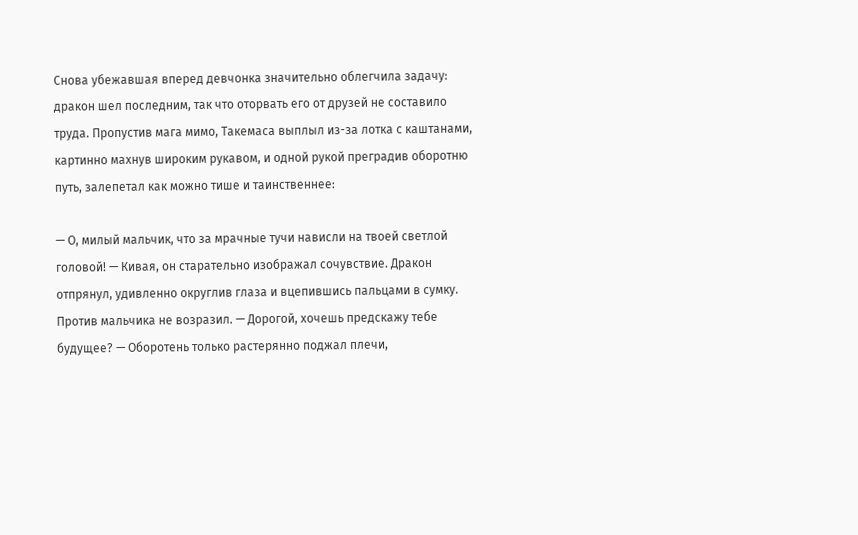Снова убежавшая вперед девчонка значительно облегчила задачу: дракон шел последним, так что оторвать его от друзей не составило труда. Пропустив мага мимо, Такемаса выплыл из-за лотка с каштанами, картинно махнув широким рукавом, и одной рукой преградив оборотню путь, залепетал как можно тише и таинственнее:

— О, милый мальчик, что за мрачные тучи нависли на твоей светлой головой! — Кивая, он старательно изображал сочувствие. Дракон отпрянул, удивленно округлив глаза и вцепившись пальцами в сумку. Против мальчика не возразил. — Дорогой, хочешь предскажу тебе будущее? — Оборотень только растерянно поджал плечи,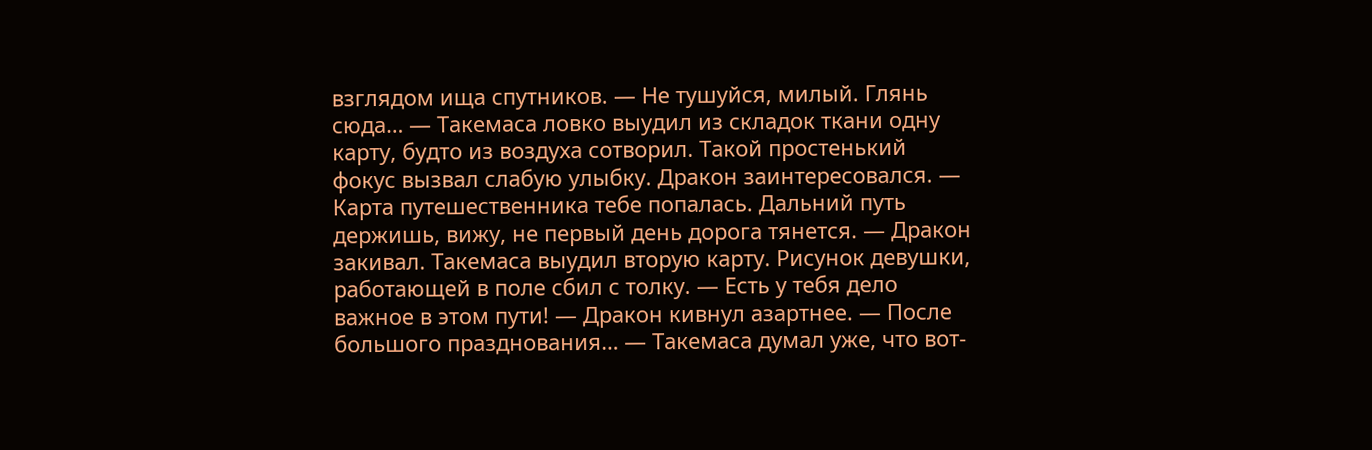взглядом ища спутников. — Не тушуйся, милый. Глянь сюда… — Такемаса ловко выудил из складок ткани одну карту, будто из воздуха сотворил. Такой простенький фокус вызвал слабую улыбку. Дракон заинтересовался. — Карта путешественника тебе попалась. Дальний путь держишь, вижу, не первый день дорога тянется. — Дракон закивал. Такемаса выудил вторую карту. Рисунок девушки, работающей в поле сбил с толку. — Есть у тебя дело важное в этом пути! — Дракон кивнул азартнее. — После большого празднования… — Такемаса думал уже, что вот-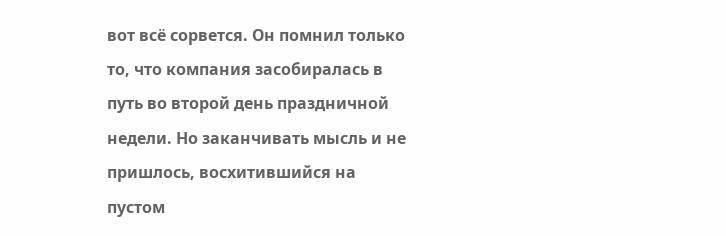вот всё сорвется. Он помнил только то, что компания засобиралась в путь во второй день праздничной недели. Но заканчивать мысль и не пришлось, восхитившийся на пустом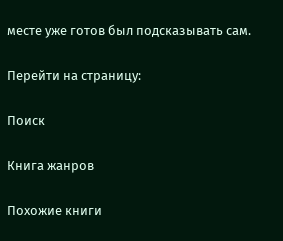месте уже готов был подсказывать сам.

Перейти на страницу:

Поиск

Книга жанров

Похожие книги